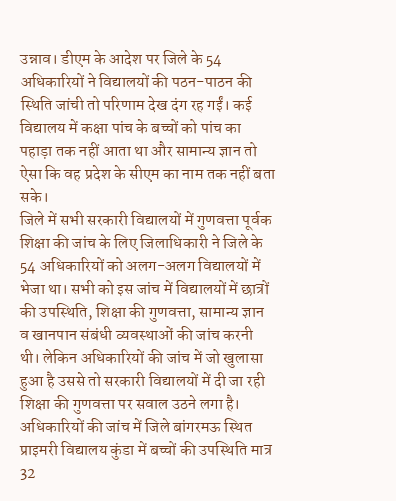उन्नाव। डीएम के आदेश पर जिले के 54 अधिकारियों ने विद्यालयों की पठन-पाठन की स्थिति जांची तो परिणाम देख दंग रह गईं। कई विद्यालय में कक्षा पांच के बच्चों को पांच का पहाड़ा तक नहीं आता था और सामान्य ज्ञान तो ऐसा कि वह प्रदेश के सीएम का नाम तक नहीं बता सके।
जिले में सभी सरकारी विद्यालयों में गुणवत्ता पूर्वक शिक्षा की जांच के लिए जिलाधिकारी ने जिले के 54 अधिकारियों को अलग-अलग विद्यालयों में भेजा था। सभी को इस जांच में विद्यालयों में छात्रों की उपस्थिति, शिक्षा की गुणवत्ता, सामान्य ज्ञान व खानपान संबंधी व्यवस्थाओं की जांच करनी थी। लेकिन अधिकारियों की जांच में जो खुलासा हुआ है उससे तो सरकारी विद्यालयों में दी जा रही शिक्षा की गुणवत्ता पर सवाल उठने लगा है।
अधिकारियों की जांच में जिले बांगरमऊ स्थित प्राइमरी विद्यालय कुंडा में बच्चों की उपस्थिति मात्र 32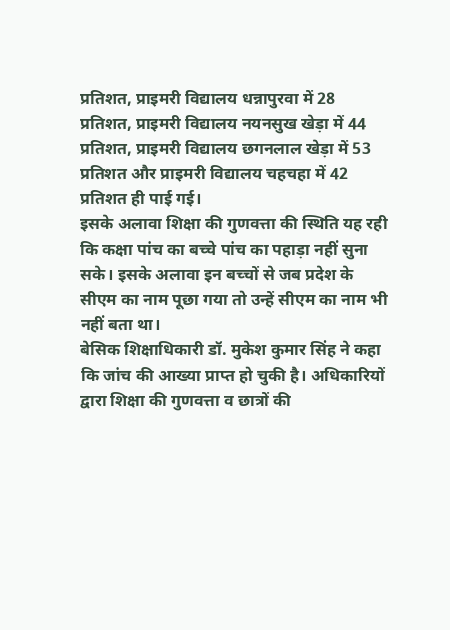प्रतिशत, प्राइमरी विद्यालय धन्नापुरवा में 28 प्रतिशत, प्राइमरी विद्यालय नयनसुख खेड़ा में 44 प्रतिशत, प्राइमरी विद्यालय छगनलाल खेड़ा में 53 प्रतिशत और प्राइमरी विद्यालय चहचहा में 42 प्रतिशत ही पाई गई।
इसके अलावा शिक्षा की गुणवत्ता की स्थिति यह रही कि कक्षा पांच का बच्चे पांच का पहाड़ा नहीं सुना सके। इसके अलावा इन बच्चों से जब प्रदेश के सीएम का नाम पूछा गया तो उन्हें सीएम का नाम भी नहीं बता था।
बेसिक शिक्षाधिकारी डॉ. मुकेश कुमार सिंह ने कहा कि जांच की आख्या प्राप्त हो चुकी है। अधिकारियों द्वारा शिक्षा की गुणवत्ता व छात्रों की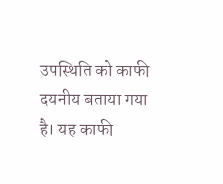उपस्थिति को काफी दयनीय बताया गया है। यह काफी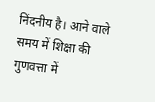निंदनीय है। आने वाले समय में शिक्षा की गुणवत्ता में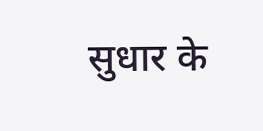सुधार के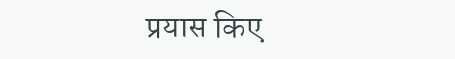प्रयास किए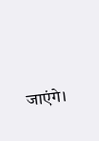जाएंगे।